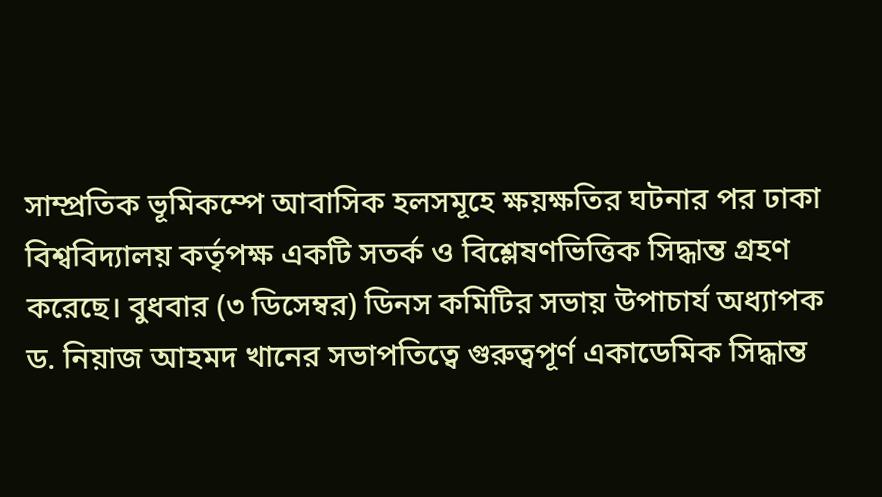সাম্প্রতিক ভূমিকম্পে আবাসিক হলসমূহে ক্ষয়ক্ষতির ঘটনার পর ঢাকা বিশ্ববিদ্যালয় কর্তৃপক্ষ একটি সতর্ক ও বিশ্লেষণভিত্তিক সিদ্ধান্ত গ্রহণ করেছে। বুধবার (৩ ডিসেম্বর) ডিনস কমিটির সভায় উপাচার্য অধ্যাপক ড. নিয়াজ আহমদ খানের সভাপতিত্বে গুরুত্বপূর্ণ একাডেমিক সিদ্ধান্ত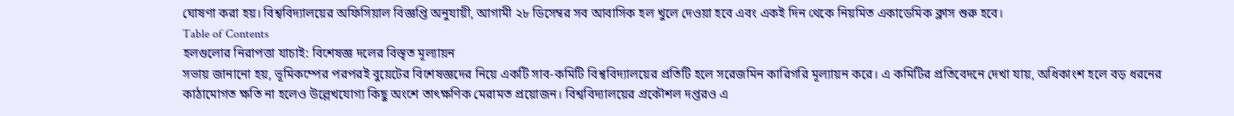ঘোষণা করা হয়। বিশ্ববিদ্যালয়ের অফিসিয়াল বিজ্ঞপ্তি অনুযায়ী, আগামী ২৮ ডিসেম্বর সব আবাসিক হল খুলে দেওয়া হবে এবং একই দিন থেকে নিয়মিত একাডেমিক ক্লাস শুরু হবে।
Table of Contents
হলগুলোর নিরাপত্তা যাচাই: বিশেষজ্ঞ দলের বিস্তৃত মূল্যায়ন
সভায় জানানো হয়, ভূমিকম্পের পরপরই বুয়েটের বিশেষজ্ঞদের নিয়ে একটি সাব-কমিটি বিশ্ববিদ্যালয়ের প্রতিটি হলে সরেজমিন কারিগরি মূল্যায়ন করে। এ কমিটির প্রতিবেদনে দেখা যায়, অধিকাংশ হলে বড় ধরনের কাঠামোগত ক্ষতি না হলেও উল্লেখযোগ্য কিছু অংশে তাৎক্ষণিক মেরামত প্রয়োজন। বিশ্ববিদ্যালয়ের প্রকৌশল দপ্তরও এ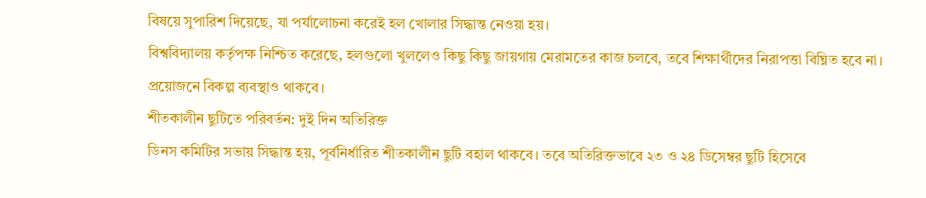বিষয়ে সুপারিশ দিয়েছে, যা পর্যালোচনা করেই হল খোলার সিদ্ধান্ত নেওয়া হয়।
বিশ্ববিদ্যালয় কর্তৃপক্ষ নিশ্চিত করেছে, হলগুলো খুললেও কিছু কিছু জায়গায় মেরামতের কাজ চলবে, তবে শিক্ষার্থীদের নিরাপত্তা বিঘ্নিত হবে না। প্রয়োজনে বিকল্প ব্যবস্থাও থাকবে।
শীতকালীন ছুটিতে পরিবর্তন: দুই দিন অতিরিক্ত
ডিনস কমিটির সভায় সিদ্ধান্ত হয়, পূর্বনির্ধারিত শীতকালীন ছুটি বহাল থাকবে। তবে অতিরিক্তভাবে ২৩ ও ২৪ ডিসেম্বর ছুটি হিসেবে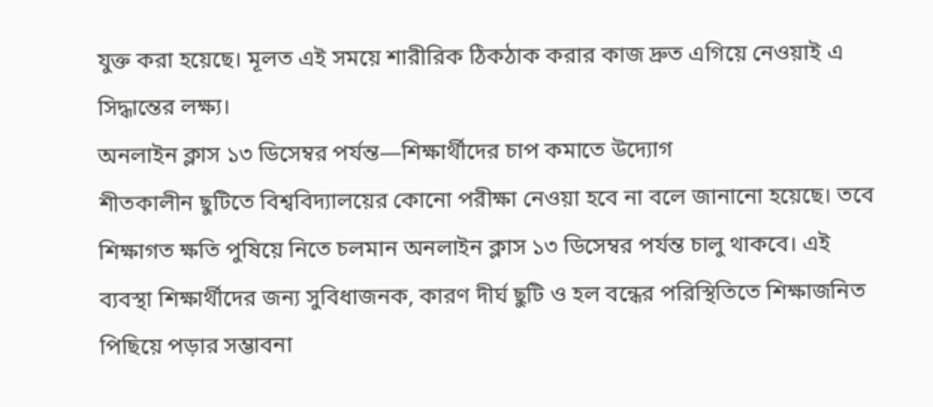যুক্ত করা হয়েছে। মূলত এই সময়ে শারীরিক ঠিকঠাক করার কাজ দ্রুত এগিয়ে নেওয়াই এ সিদ্ধান্তের লক্ষ্য।
অনলাইন ক্লাস ১৩ ডিসেম্বর পর্যন্ত—শিক্ষার্থীদের চাপ কমাতে উদ্যোগ
শীতকালীন ছুটিতে বিশ্ববিদ্যালয়ের কোনো পরীক্ষা নেওয়া হবে না বলে জানানো হয়েছে। তবে শিক্ষাগত ক্ষতি পুষিয়ে নিতে চলমান অনলাইন ক্লাস ১৩ ডিসেম্বর পর্যন্ত চালু থাকবে। এই ব্যবস্থা শিক্ষার্থীদের জন্য সুবিধাজনক, কারণ দীর্ঘ ছুটি ও হল বন্ধের পরিস্থিতিতে শিক্ষাজনিত পিছিয়ে পড়ার সম্ভাবনা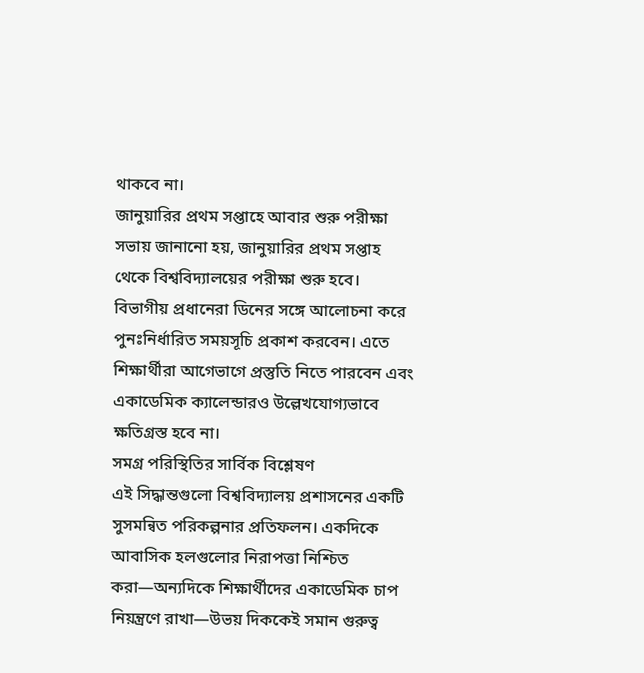থাকবে না।
জানুয়ারির প্রথম সপ্তাহে আবার শুরু পরীক্ষা
সভায় জানানো হয়, জানুয়ারির প্রথম সপ্তাহ থেকে বিশ্ববিদ্যালয়ের পরীক্ষা শুরু হবে। বিভাগীয় প্রধানেরা ডিনের সঙ্গে আলোচনা করে পুনঃনির্ধারিত সময়সূচি প্রকাশ করবেন। এতে শিক্ষার্থীরা আগেভাগে প্রস্তুতি নিতে পারবেন এবং একাডেমিক ক্যালেন্ডারও উল্লেখযোগ্যভাবে ক্ষতিগ্রস্ত হবে না।
সমগ্র পরিস্থিতির সার্বিক বিশ্লেষণ
এই সিদ্ধান্তগুলো বিশ্ববিদ্যালয় প্রশাসনের একটি সুসমন্বিত পরিকল্পনার প্রতিফলন। একদিকে আবাসিক হলগুলোর নিরাপত্তা নিশ্চিত করা—অন্যদিকে শিক্ষার্থীদের একাডেমিক চাপ নিয়ন্ত্রণে রাখা—উভয় দিককেই সমান গুরুত্ব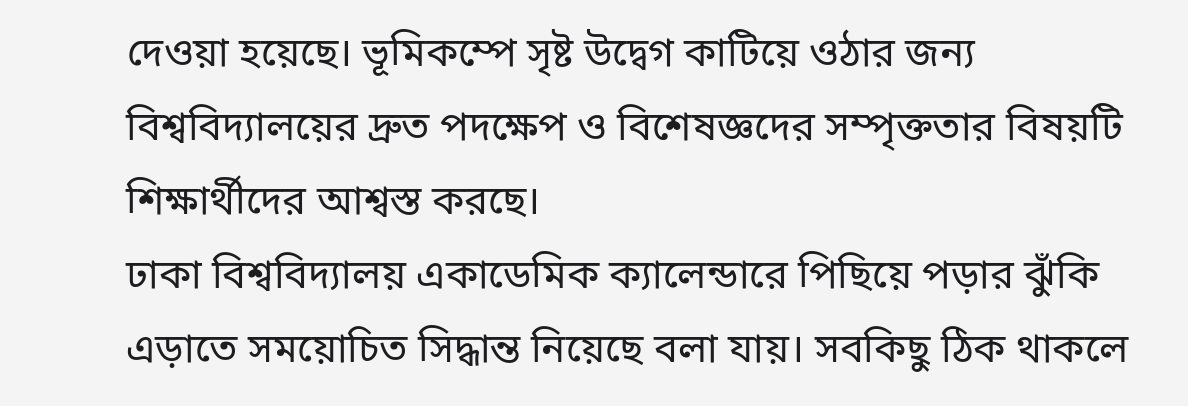দেওয়া হয়েছে। ভূমিকম্পে সৃষ্ট উদ্বেগ কাটিয়ে ওঠার জন্য বিশ্ববিদ্যালয়ের দ্রুত পদক্ষেপ ও বিশেষজ্ঞদের সম্পৃক্ততার বিষয়টি শিক্ষার্থীদের আশ্বস্ত করছে।
ঢাকা বিশ্ববিদ্যালয় একাডেমিক ক্যালেন্ডারে পিছিয়ে পড়ার ঝুঁকি এড়াতে সময়োচিত সিদ্ধান্ত নিয়েছে বলা যায়। সবকিছু ঠিক থাকলে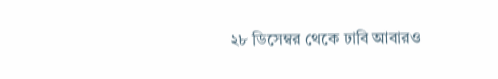২৮ ডিসেম্বর থেকে ঢাবি আবারও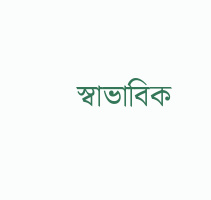স্বাভাবিক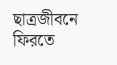ছাত্রজীবনে ফিরতে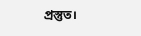প্রস্তুত।